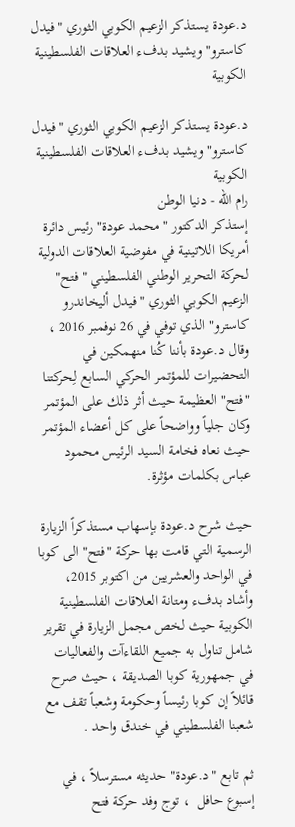د.عودة يستذكر الزعيم الكوبي الثوري "فيدل كاسترو"ويشيد بدفء العلاقات الفلسطينية الكوبية

د.عودة يستذكر الزعيم الكوبي الثوري "فيدل كاسترو"ويشيد بدفء العلاقات الفلسطينية الكوبية
رام الله - دنيا الوطن
إستذكر الدكتور "محمد عودة" رئيس دائرة أمريكا اللاتينية في مفوضية العلاقات الدولية لحركة التحرير الوطني الفلسطيني " فتح" الزعيم الكوبي الثوري "فيدل أليخاندرو كاسترو" الذي توفي في 26 نوفمبر 2016 ، وقال د.عودة بأننا كُنا منهمكين في التحضيرات للمؤتمر الحركي السابع لِحركتنا "فتح" العظيمة حيث أثر ذلك على المؤتمر وكان جلياً وواضحاً على كل أعضاء المؤتمر حيث نعاه فخامة السيد الرئيس محمود عباس بكلمات مؤثرة.

حيث شرح د.عودة بإسهاب مستذكراً الزيارة الرسمية التي قامت بها حركة "فتح" الى كوبا في الواحد والعشريين من اكتوبر 2015، وأشاد بدفء ومتانة العلاقات الفلسطينية الكوبية حيث لخص مجمل الزيارة في تقرير شامل تناول به جميع اللقاءآت والفعاليات في جمهورية كوبا الصديقة ، حيث صرح قائلاً إن كوبا رئيساً وحكومة وشعباً تقف مع شعبنا الفلسطيني في خندق واحد .

ثم تابع "د.عودة" حديثه مسترسلاً ، في إسبوع حافل  ، توج وفد حركة فتح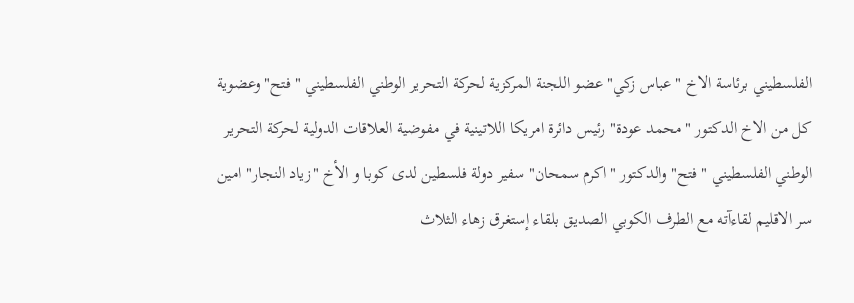الفلسطيني برئاسة الاخ "عباس زكي" عضو اللجنة المركزية لحركة التحرير الوطني الفلسطيني " فتح" وعضوية كل من الاخ الدكتور "محمد عودة" رئيس دائرة امريكا اللاتينية في مفوضية العلاقات الدولية لحركة التحرير الوطني الفلسطيني " فتح" والدكتور "اكرم سمحان" سفير دولة فلسطين لدى كوبا و الأخ "زياد النجار" امين سر الاقليم لقاءآته مع الطرف الكوبي الصديق بلقاء إستغرق زهاء الثلاث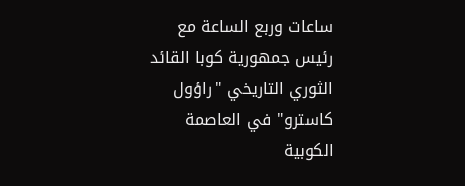ساعات وربع الساعة مع رئيس جمهورية كوبا القائد الثوري التاريخي "راؤول كاسترو" في العاصمة الكوبية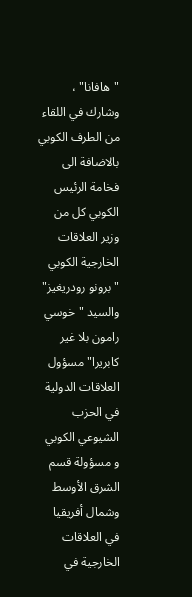"هافانا" ، وشارك في اللقاء من الطرف الكوبي بالاضافة الى فخامة الرئيس الكوبي كل من وزير العلاقات الخارجية الكوبي "برونو رودريغيز" والسيد "خوسي رامون بلا غير كابريرا" مسؤول العلاقات الدولية في الحزب الشيوعي الكوبي و مسؤولة قسم الشرق الأوسط وشمال أفريقيا في العلاقات الخارجية في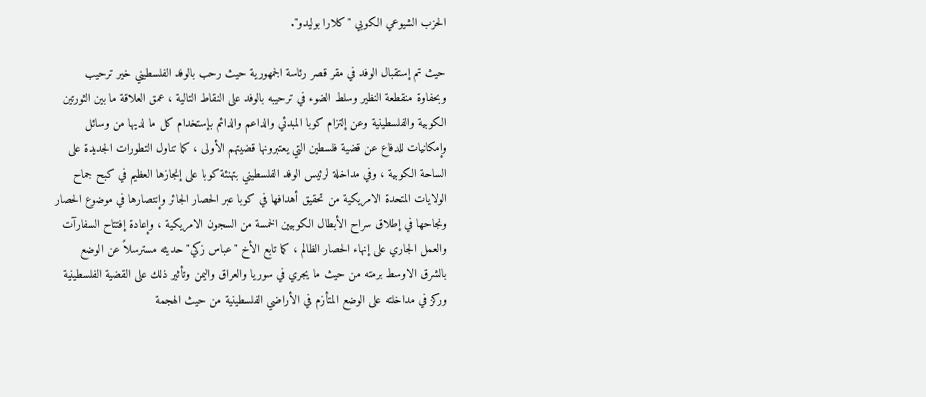الحزب الشيوعي الكوبي "كلارا بوليدو".

حيث تم إستقبال الوفد في مقر قصر رئاسة الجمهورية حيث رحب بالوفد الفلسطيني خير ترحيب وبحفاوة منقطعة النظير وسلط الضوء في ترحيبه بالوفد على النقاط التالية ، عمق العلاقة ما بين الثورتين الكوبية والفلسطينية وعن إلتزام كوبا المبدئي والداعم والدائم بإستخدام كل ما لديها من وسائل وإمكانيات للدفاع عن قضية فلسطين التي يعتبرونها قضيتهم الأولى ، كما تناول التطورات الجديدة على الساحة الكوبية ، وفي مداخلة لرئيس الوفد الفلسطيني بتهنئة كوبا على إنجازها العظيم في كبح جماح الولايات المتحدة الامريكية من تحقيق أهدافها في كوبا عبر الحصار الجائر وإنتصارها في موضوع الحصار ونجاحها في إطلاق سراح الأبطال الكوبيين الخمسة من السجون الامريكية ، وإعادة إفتتاح السفارآت والعمل الجاري على إنهاء الحصار الظالم ، كما تابع الأخ "عباس زكي" حديثه مسترسلاً عن الوضع بالشرق الاوسط برمته من حيث ما يجري في سوريا والعراق واليمن وتأثير ذلك على القضية الفلسطينية وركز في مداخلته على الوضع المتأزم في الأراضي الفلسطينية من حيث الهجمة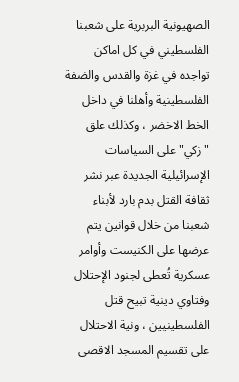الصهيونية البربرية على شعبنا الفلسطيني في كل اماكن تواجده في غزة والقدس والضفة الفلسطينية وأهلنا في داخل الخط الاخضر ، وكذلك علق "زكي" على السياسات الإسرائيلية الجديدة عبر نشر ثقافة القتل بدم بارد لأبناء شعبنا من خلال قوانين يتم عرضها على الكنيست وأوامر عسكرية تُعطى لجنود الإحتلال وفتاوي دينية تبيح قتل الفلسطينيين ، ونية الاحتلال على تقسيم المسجد الاقصى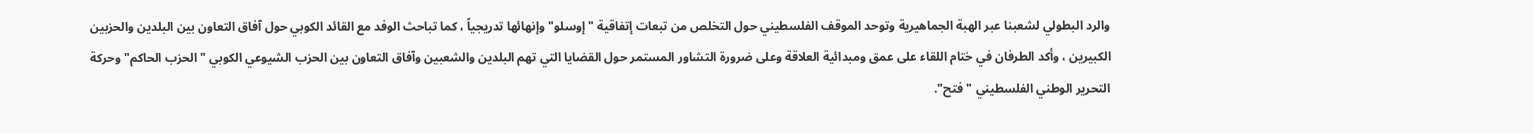والرد البطولي لشعبنا عبر الهبة الجماهيرية وتوحد الموقف الفلسطيني حول التخلص من تبعات إتفاقية "إوسلو" وإنهائها تدريجياً ، كما تباحث الوفد مع القائد الكوبي حول آفاق التعاون بين البلدين والحزبين الكبيرين ، وأكد الطرفان في ختام اللقاء على عمق ومبدائية العلاقة وعلى ضرورة التشاور المستمر حول القضايا التي تهم البلدين والشعبين وآفاق التعاون بين الحزب الشيوعي الكوبي "الحزب الحاكم" وحركة التحرير الوطني الفلسطيني " فتح".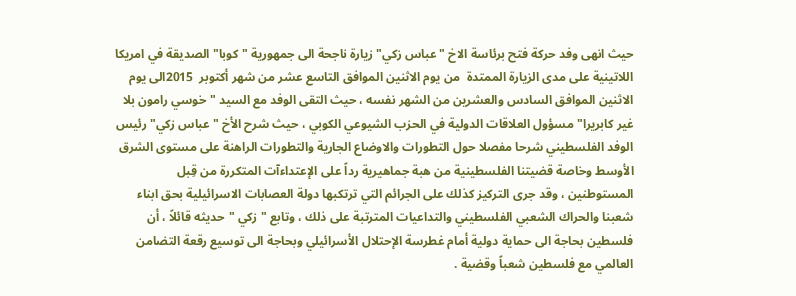حيث انهى وفد حركة فتح برئاسة الاخ "عباس زكي" زيارة ناجحة الى جمهورية "كوبا" الصديقة في امريكا اللاتينية على مدى الزيارة الممتدة  من يوم الاثنين الموافق التاسع عشر من شهر أكتوبر  2015الى يوم الاثنين الموافق السادس والعشرين من الشهر نفسه ، حيث التقى الوفد مع السيد "خوسي رامون بلا غير كابريرا" مسؤول العلاقات الدولية في الحزب الشيوعي الكوبي ، حيث شرح الأخ "عباس زكي" رئيس الوفد الفلسطيني شرحا مفصلا حول التطورات والاوضاع الجارية والتطورات الراهنة على مستوى الشرق الأوسط وخاصة قضيتنا الفلسطينية من هبة جماهيرية رداً على الإعتداءآت المتكررة من قِبل المستوطنين ، وقد جرى التركيز كذلك على الجرائم التي ترتكبها دولة العصابات الاسرائيلية بحق ابناء شعبنا والحراك الشعبي الفلسطيني والتداعيات المترتبة على ذلك ، وتابع "زكي "حديثه قائلاً ، أن فلسطين بحاجة الى حماية دولية أمام غطرسة الإحتلال الأسرائيلي وبحاجة الى توسيع رقعة التضامن العالمي مع فلسطين شعباً وقضية .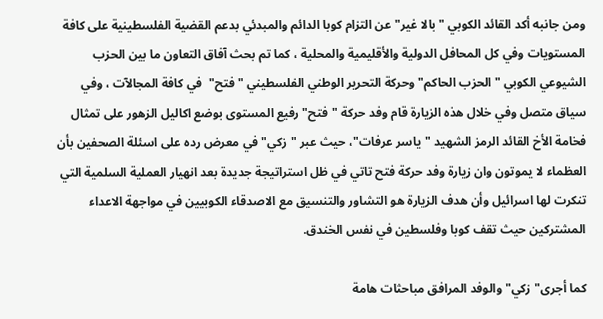ومن جانبه أكد القائد الكوبي "بالا غير" عن التزام كوبا الدائم والمبدئي بدعم القضية الفلسطينية على كافة المستويات وفي كل المحافل الدولية والأقليمية والمحلية ، كما تم بحث آفاق التعاون ما بين الحزب الشيوعي الكوبي "الحزب الحاكم" وحركة التحرير الوطني الفلسطيني " فتح"  في كافة المجالآت ، وفي سياق متصل وفي خلال هذه الزيارة قام وفد حركة "فتح" رفيع المستوى بوضع اكاليل الزهور على تمثال فخامة الأخ القائد الرمز الشهيد "ياسر عرفات"، حيث عبر "زكي" في معرض رده على اسئلة الصحفين بأن العظماء لا يموتون وان زيارة وفد حركة فتح تاتي في ظل استراتيجة جديدة بعد انهيار العملية السلمية التي تنكرت لها اسرائيل وأن هدف الزيارة هو التشاور والتنسيق مع الاصدقاء الكوبيين في مواجهة الاعداء المشتركين حيث تقف كوبا وفلسطين في نفس الخندق.

كما أجرى"زكي" والوفد المرافق مباحثات هامة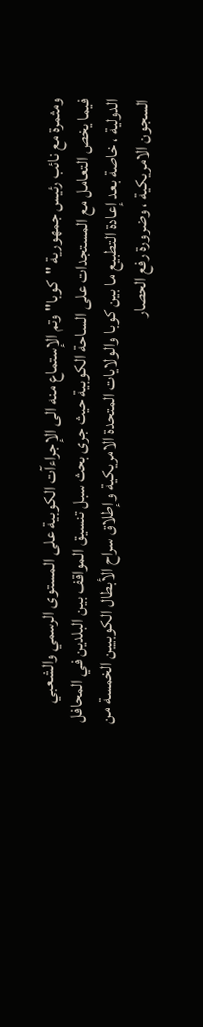ومثمرة مع نائب رئيس جمهورية "كوبا" وتم الإستماع منه الى الإجراءآت الكوبية على المستوى الرسمي والشعبي فيما يخص التعامل مع المستجدات على الساحة الكوبية حيث جرى بحث سبل تنسيق المواقف بين البلدين في المحافل الدولية ، خاصة بعد إعادة التطبيع ما بين كوبا والولايات المتحدة الامريكية وإطلاق سراح الأبطال الكوبيين الخمسة من السجون الامريكية ، وضرورة رفع الحصار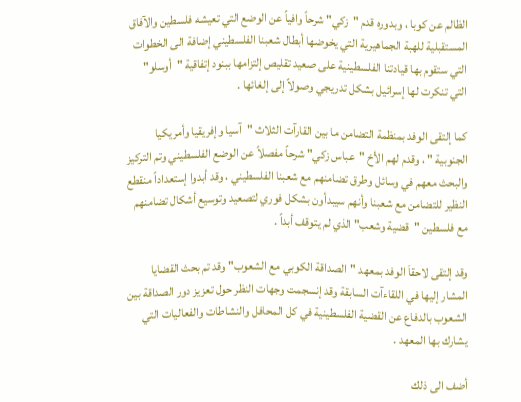الظالم عن كوبا ، وبدوره قدم "زكي" شرحاً وافياً عن الوضع التي تعيشه فلسطين والآفاق المستقبلية للهبة الجماهيرية التي يخوضها أبطال شعبنا الفلسطيني إضافة الى الخطوات التي ستقوم بها قيادتنا الفلسطينية على صعيد تقليص إلتزامها ببنود إتفاقية "أوسلو" التي تنكرت لها إسرائيل بشكل تدريجي وصولاً إلى إلغائها .

كما إلتقى الوفد بمنظمة التضامن ما بين القارآت الثلاث "آسيا وإفريقيا وأمريكيا الجنوبية " ، وقدم لهم الأخ "عباس زكي" شرحاً مفصلاً عن الوضع الفلسطيني وتم التركيز والبحث معهم في وسائل وطرق تضامنهم مع شعبنا الفلسطيني ، وقد أبدوا إستعداداً منقطع النظير للتضامن مع شعبنا وأنهم سيبدأون بشكل فوري لتصعيد وتوسيع أشكال تضامنهم مع فلسطين "قضية وشعب" الذي لم يتوقف أبداً .

وقد إلتقى لاحقاَ الوفد بمعهد "الصداقة الكوبي مع الشعوب" وقد تم بحث القضايا المشار إليها في اللقاءآت السابقة وقد إنسجمت وجهات النظر حول تعزيز دور الصداقة بين الشعوب بالدفاع عن القضية الفلسطينية في كل المحافل والنشاطات والفعاليات التي يشارك بها المعهد .

أضف الى ذلك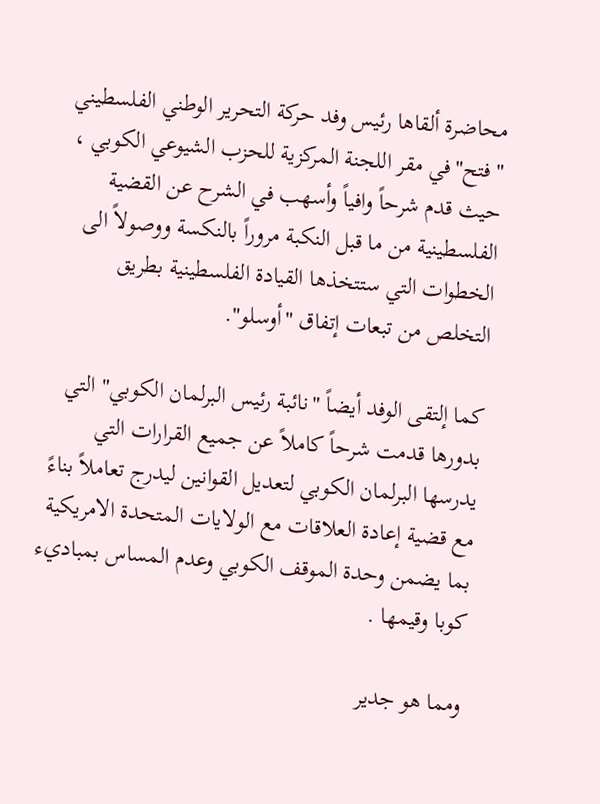محاضرة ألقاها رئيس وفد حركة التحرير الوطني الفلسطيني " فتح"في مقر اللجنة المركزية للحزب الشيوعي الكوبي ، حيث قدم شرحاً وافياً وأسهب في الشرح عن القضية الفلسطينية من ما قبل النكبة مروراً بالنكسة ووصولاً الى الخطوات التي ستتخذها القيادة الفلسطينية بطريق التخلص من تبعات إتفاق "أوسلو".

كما إلتقى الوفد أيضاً "نائبة رئيس البرلمان الكوبي" التي بدورها قدمت شرحاً كاملاً عن جميع القرارات التي يدرسها البرلمان الكوبي لتعديل القوانين ليدرج تعاملاً بناءً مع قضية إعادة العلاقات مع الولايات المتحدة الامريكية بما يضمن وحدة الموقف الكوبي وعدم المساس بمباديء كوبا وقيمها .

ومما هو جدير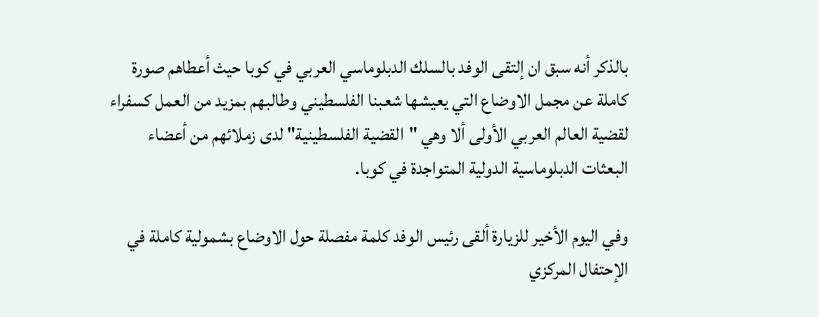بالذكر أنه سبق ان إلتقى الوفد بالسلك الدبلوماسي العربي في كوبا حيث أعطاهم صورة كاملة عن مجمل الاوضاع التي يعيشها شعبنا الفلسطيني وطالبهم بمزيد من العمل كسفراء لقضية العالم العربي الأولى ألا وهي "القضية الفلسطينية" لدى زملائهم من أعضاء البعثات الدبلوماسية الدولية المتواجدة في كوبا.

وفي اليوم الأخير للزيارة ألقى رئيس الوفد كلمة مفصلة حول الاوضاع بشمولية كاملة في الإحتفال المركزي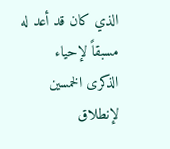الذي كان قد أعد له مسبقاً لإحياء الذكرى الخمسين لإنطلاق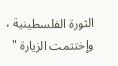الثورة الفلسطينية ، وإختتمت الزيارة "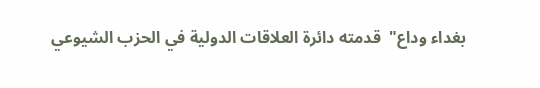بغداء وداع"  قدمته دائرة العلاقات الدولية في الحزب الشيوعي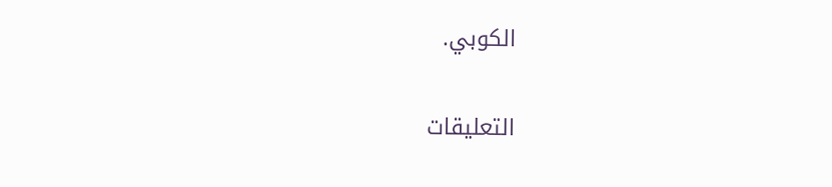الكوبي.

التعليقات